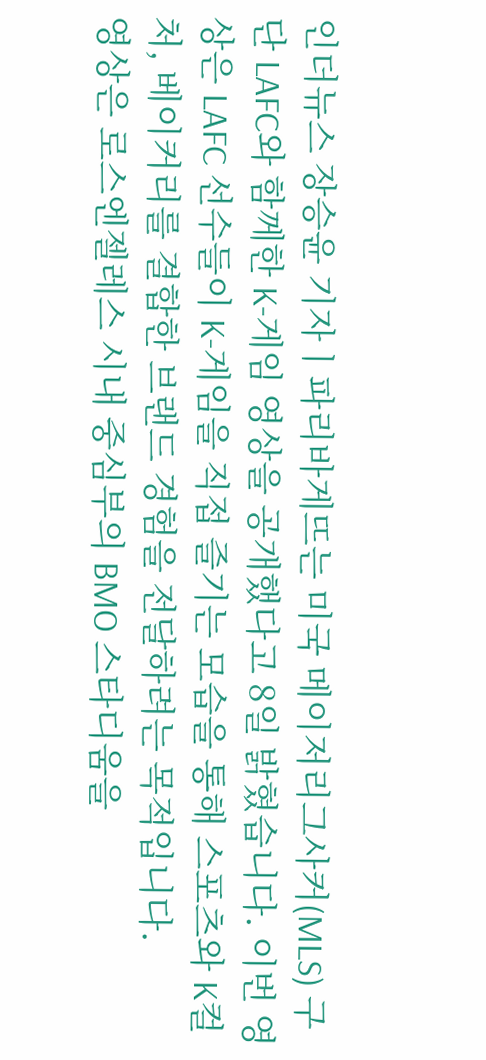인더뉴스 장승윤 기자ㅣ파리바게뜨는 미국 메이저리그사커(MLS) 구단 LAFC와 함께한 K-게임 영상을 공개했다고 8일 밝혔습니다. 이번 영상은 LAFC 선수들이 K-게임을 직접 즐기는 모습을 통해 스포츠와 K컬처, 베이커리를 결합한 브랜드 경험을 전달하려는 목적입니다.
영상은 로스엔젤레스 시내 중심부의 BMO 스타디움을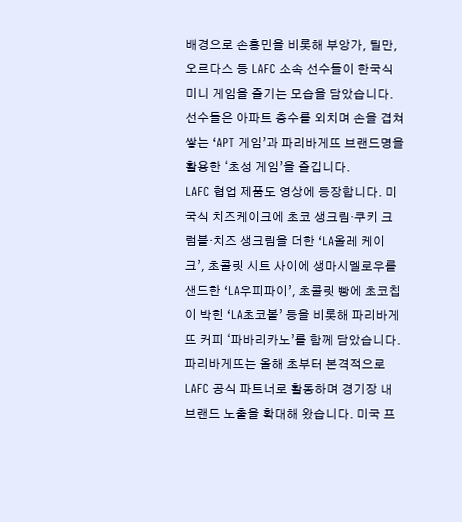배경으로 손흥민을 비롯해 부앙가, 틸만, 오르다스 등 LAFC 소속 선수들이 한국식 미니 게임을 즐기는 모습을 담았습니다. 선수들은 아파트 층수를 외치며 손을 겹쳐 쌓는 ‘APT 게임’과 파리바게뜨 브랜드명을 활용한 ‘초성 게임’을 즐깁니다.
LAFC 협업 제품도 영상에 등장합니다. 미국식 치즈케이크에 초코 생크림·쿠키 크럼블·치즈 생크림을 더한 ‘LA올레 케이크’, 초콜릿 시트 사이에 생마시멜로우를 샌드한 ‘LA우피파이’, 초콜릿 빵에 초코칩이 박힌 ‘LA초코볼’ 등을 비롯해 파리바게뜨 커피 ‘파바리카노’를 함께 담았습니다.
파리바게뜨는 올해 초부터 본격적으로 LAFC 공식 파트너로 활동하며 경기장 내 브랜드 노출을 확대해 왔습니다. 미국 프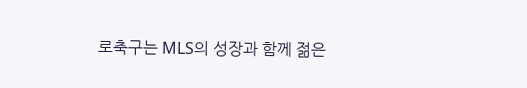로축구는 MLS의 성장과 함께 젊은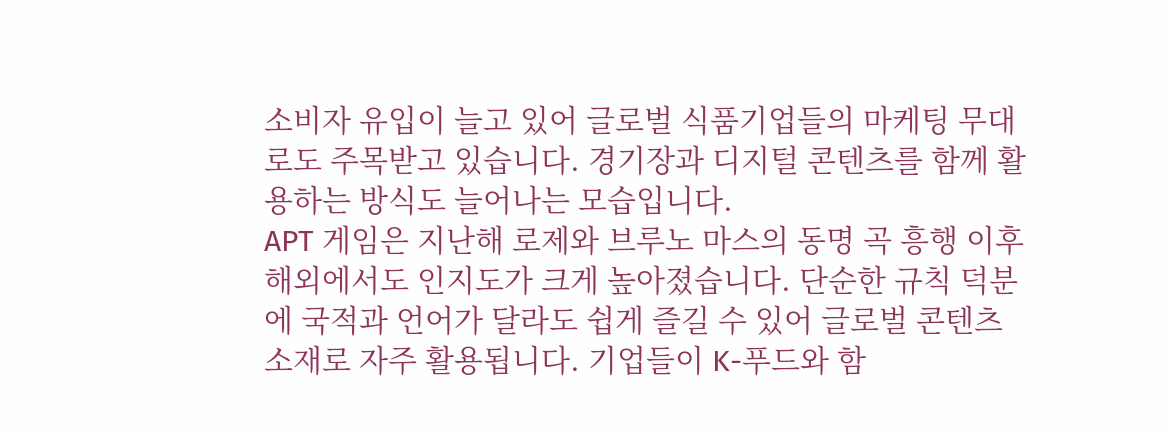소비자 유입이 늘고 있어 글로벌 식품기업들의 마케팅 무대로도 주목받고 있습니다. 경기장과 디지털 콘텐츠를 함께 활용하는 방식도 늘어나는 모습입니다.
APT 게임은 지난해 로제와 브루노 마스의 동명 곡 흥행 이후 해외에서도 인지도가 크게 높아졌습니다. 단순한 규칙 덕분에 국적과 언어가 달라도 쉽게 즐길 수 있어 글로벌 콘텐츠 소재로 자주 활용됩니다. 기업들이 K-푸드와 함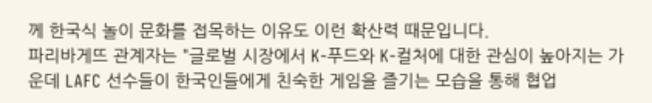께 한국식 놀이 문화를 접목하는 이유도 이런 확산력 때문입니다.
파리바게뜨 관계자는 "글로벌 시장에서 K-푸드와 K-컬처에 대한 관심이 높아지는 가운데 LAFC 선수들이 한국인들에게 친숙한 게임을 즐기는 모습을 통해 협업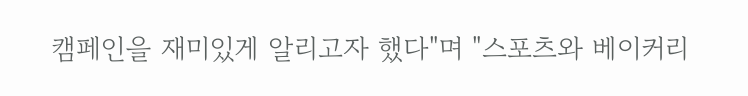캠페인을 재미있게 알리고자 했다"며 "스포츠와 베이커리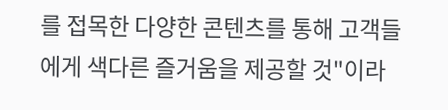를 접목한 다양한 콘텐츠를 통해 고객들에게 색다른 즐거움을 제공할 것"이라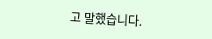고 말했습니다.